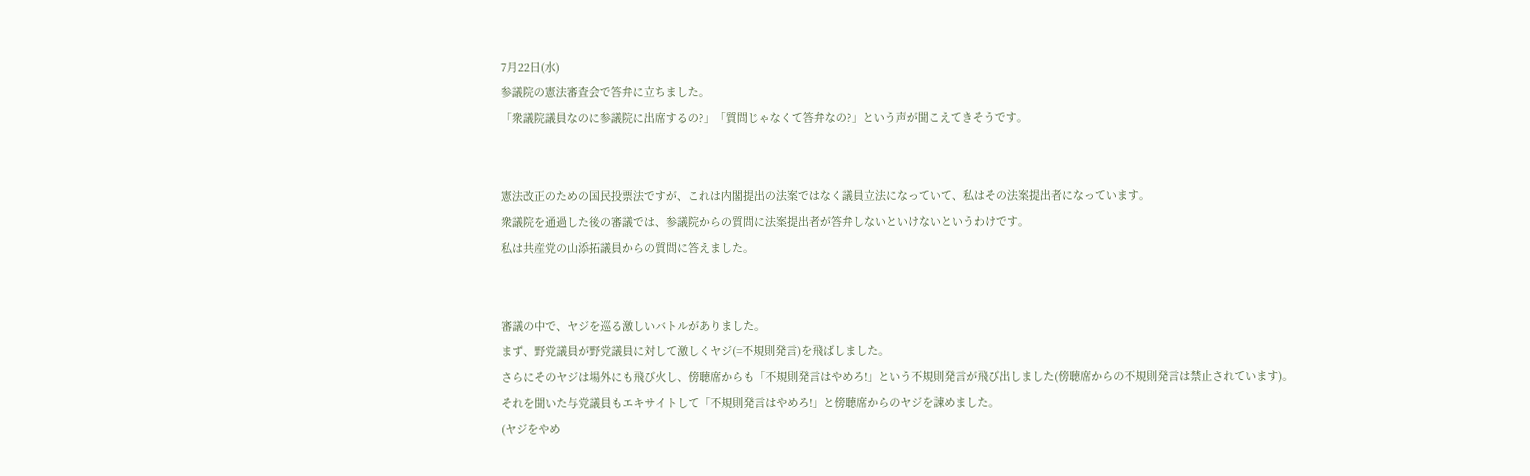7月22日(水)
参議院の憲法審査会で答弁に立ちました。
「衆議院議員なのに参議院に出席するの?」「質問じゃなくて答弁なの?」という声が聞こえてきそうです。


憲法改正のための国民投票法ですが、これは内閣提出の法案ではなく議員立法になっていて、私はその法案提出者になっています。
衆議院を通過した後の審議では、参議院からの質問に法案提出者が答弁しないといけないというわけです。
私は共産党の山添拓議員からの質問に答えました。


審議の中で、ヤジを巡る激しいバトルがありました。
まず、野党議員が野党議員に対して激しくヤジ(=不規則発言)を飛ばしました。
さらにそのヤジは場外にも飛び火し、傍聴席からも「不規則発言はやめろ!」という不規則発言が飛び出しました(傍聴席からの不規則発言は禁止されています)。
それを聞いた与党議員もエキサイトして「不規則発言はやめろ!」と傍聴席からのヤジを諌めました。
(ヤジをやめ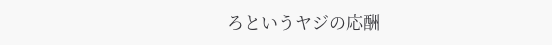ろというヤジの応酬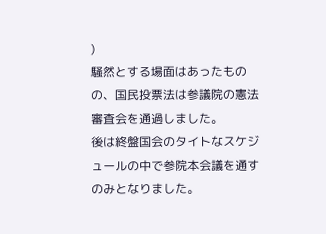)
騒然とする場面はあったものの、国民投票法は参議院の憲法審査会を通過しました。
後は終盤国会のタイトなスケジュールの中で参院本会議を通すのみとなりました。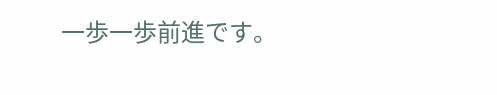一歩一歩前進です。